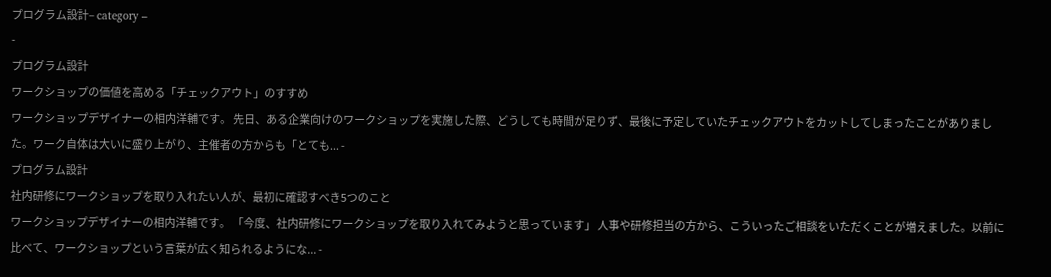プログラム設計– category –
-
プログラム設計
ワークショップの価値を高める「チェックアウト」のすすめ
ワークショップデザイナーの相内洋輔です。 先日、ある企業向けのワークショップを実施した際、どうしても時間が足りず、最後に予定していたチェックアウトをカットしてしまったことがありました。ワーク自体は大いに盛り上がり、主催者の方からも「とても... -
プログラム設計
社内研修にワークショップを取り入れたい人が、最初に確認すべき5つのこと
ワークショップデザイナーの相内洋輔です。 「今度、社内研修にワークショップを取り入れてみようと思っています」 人事や研修担当の方から、こういったご相談をいただくことが増えました。以前に比べて、ワークショップという言葉が広く知られるようにな... -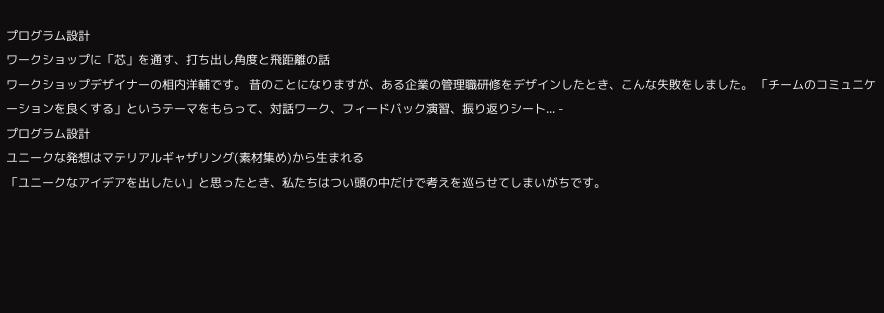プログラム設計
ワークショップに「芯」を通す、打ち出し角度と飛距離の話
ワークショップデザイナーの相内洋輔です。 昔のことになりますが、ある企業の管理職研修をデザインしたとき、こんな失敗をしました。 「チームのコミュニケーションを良くする」というテーマをもらって、対話ワーク、フィードバック演習、振り返りシート... -
プログラム設計
ユニークな発想はマテリアルギャザリング(素材集め)から生まれる
「ユニークなアイデアを出したい」と思ったとき、私たちはつい頭の中だけで考えを巡らせてしまいがちです。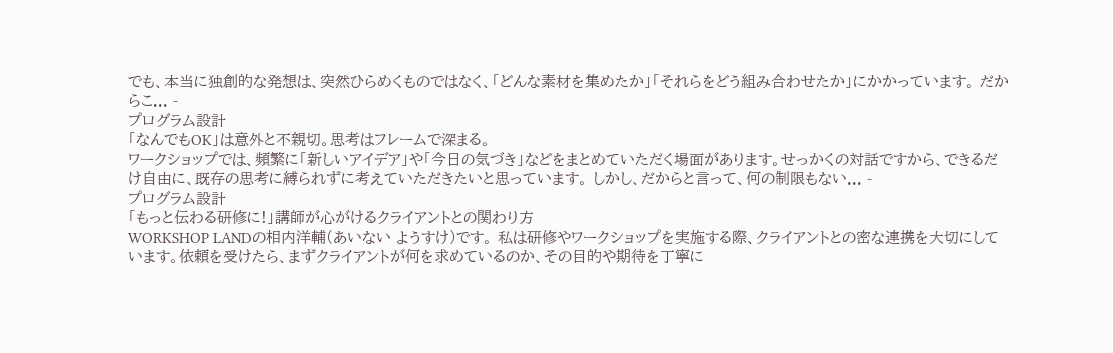でも、本当に独創的な発想は、突然ひらめくものではなく、「どんな素材を集めたか」「それらをどう組み合わせたか」にかかっています。 だからこ... -
プログラム設計
「なんでもOK」は意外と不親切。思考はフレームで深まる。
ワークショップでは、頻繁に「新しいアイデア」や「今日の気づき」などをまとめていただく場面があります。せっかくの対話ですから、できるだけ自由に、既存の思考に縛られずに考えていただきたいと思っています。 しかし、だからと言って、何の制限もない... -
プログラム設計
「もっと伝わる研修に!」講師が心がけるクライアントとの関わり方
WORKSHOP LANDの相内洋輔(あいない ようすけ)です。 私は研修やワークショップを実施する際、クライアントとの密な連携を大切にしています。依頼を受けたら、まずクライアントが何を求めているのか、その目的や期待を丁寧に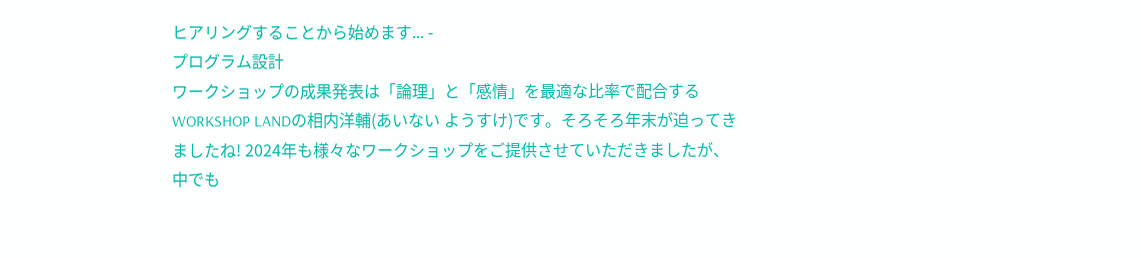ヒアリングすることから始めます... -
プログラム設計
ワークショップの成果発表は「論理」と「感情」を最適な比率で配合する
WORKSHOP LANDの相内洋輔(あいない ようすけ)です。そろそろ年末が迫ってきましたね! 2024年も様々なワークショップをご提供させていただきましたが、中でも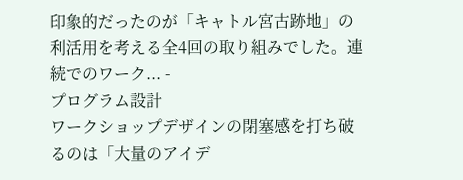印象的だったのが「キャトル宮古跡地」の利活用を考える全4回の取り組みでした。連続でのワーク... -
プログラム設計
ワークショップデザインの閉塞感を打ち破るのは「大量のアイデ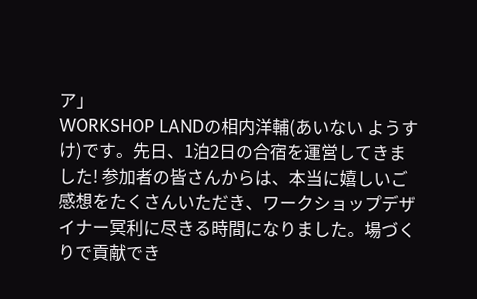ア」
WORKSHOP LANDの相内洋輔(あいない ようすけ)です。先日、1泊2日の合宿を運営してきました! 参加者の皆さんからは、本当に嬉しいご感想をたくさんいただき、ワークショップデザイナー冥利に尽きる時間になりました。場づくりで貢献でき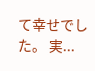て幸せでした。 実...